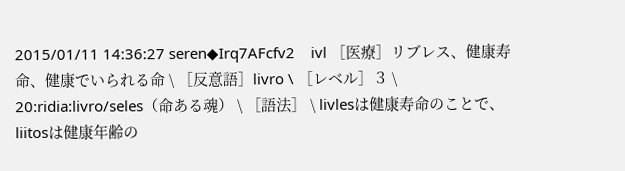2015/01/11 14:36:27 seren◆Irq7AFcfv2    ivl ［医療］リブレス、健康寿命、健康でいられる命 \ ［反意語］livro \ ［レベル］３ \ 20:ridia:livro/seles（命ある魂） \ ［語法］ \ livlesは健康寿命のことで、liitosは健康年齢の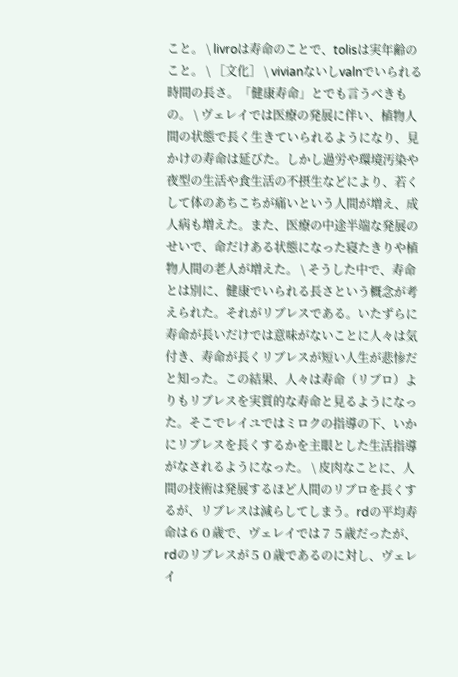こと。 \ livroは寿命のことで、tolisは実年齢のこと。 \ ［文化］ \ vivianないしvalnでいられる時間の長さ。「健康寿命」とでも言うべきもの。 \ ヴェレイでは医療の発展に伴い、植物人間の状態で長く生きていられるようになり、見かけの寿命は延びた。しかし過労や環境汚染や夜型の生活や食生活の不摂生などにより、若くして体のあちこちが痛いという人間が増え、成人病も増えた。また、医療の中途半端な発展のせいで、命だけある状態になった寝たきりや植物人間の老人が増えた。 \ そうした中で、寿命とは別に、健康でいられる長さという概念が考えられた。それがリブレスである。いたずらに寿命が長いだけでは意味がないことに人々は気付き、寿命が長くリブレスが短い人生が悲惨だと知った。この結果、人々は寿命（リブロ）よりもリブレスを実質的な寿命と見るようになった。そこでレイユではミロクの指導の下、いかにリブレスを長くするかを主眼とした生活指導がなされるようになった。 \ 皮肉なことに、人間の技術は発展するほど人間のリブロを長くするが、リブレスは減らしてしまう。rdの平均寿命は６０歳で、ヴェレイでは７５歳だったが、rdのリブレスが５０歳であるのに対し、ヴェレイ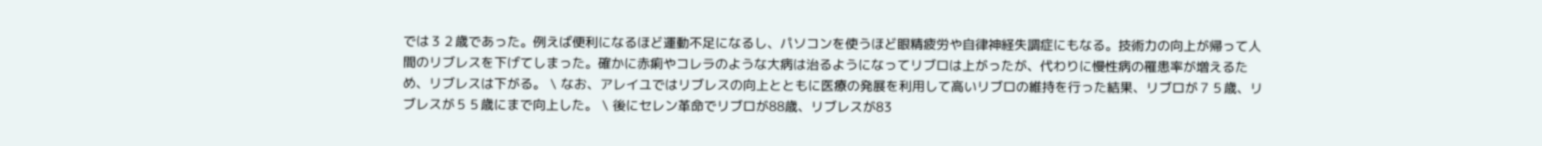では３２歳であった。例えば便利になるほど運動不足になるし、パソコンを使うほど眼精疲労や自律神経失調症にもなる。技術力の向上が帰って人間のリブレスを下げてしまった。確かに赤痢やコレラのような大病は治るようになってリブロは上がったが、代わりに慢性病の罹患率が増えるため、リブレスは下がる。 \ なお、アレイユではリブレスの向上とともに医療の発展を利用して高いリブロの維持を行った結果、リブロが７５歳、リブレスが５５歳にまで向上した。 \ 後にセレン革命でリブロが88歳、リブレスが83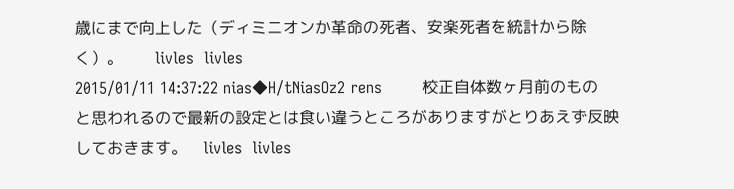歳にまで向上した（ディミニオンか革命の死者、安楽死者を統計から除く）。        livles  livles
2015/01/11 14:37:22 nias◆H/tNiasOz2 rens        校正自体数ヶ月前のものと思われるので最新の設定とは食い違うところがありますがとりあえず反映しておきます。    livles  livles